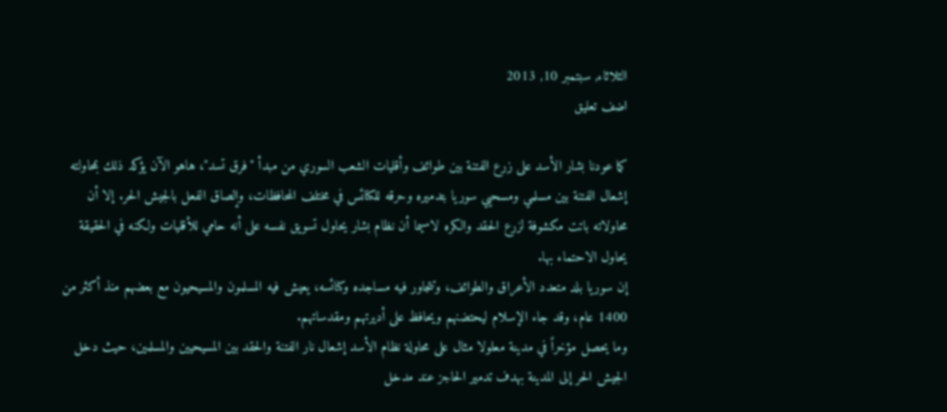الثلاثاء, سبتمبر 10, 2013
اضف تعليق

كما عودنا بشار الأسد على زرع الفتنة بين طوائف وأقليات الشعب السوري من مبدأ "فرق تسد"، هاهو الآن يؤكد ذلك بمحاولته إشعال الفتنة بين مسلمي ومسحيي سوريا بتدميره وحرقه للكنائس في مختلف المحافظات، وإلصاق الفعل بالجيش الحر. إلا أن محاولاته باتت مكشوفة لزرع الحقد والكره لاسيما أن نظام بشار يحاول تسويق نفسه على أنه حامي للأقليات ولكنه في الحقيقة يحاول الاحتماء بها.
إن سوريا بلد متعدد الأعراق والطوائف، وتتجاور فيه مساجده وكنائسه، يعيش فيه المسلمون والمسيحيون مع بعضهم منذ أكثر من 1400 عام، وقد جاء الإسلام ليحتضنهم ويحافظ على أديرتهم ومقدساتهم.
وما يحصل مؤخراً في مدينة معلولا مثال على محاولة نظام الأسد إشعال نار الفتنة والحقد بين المسيحيين والمسلمين، حيث دخل الجيش الحر إلى المدينة بهدف تدمير الحاجز عند مدخل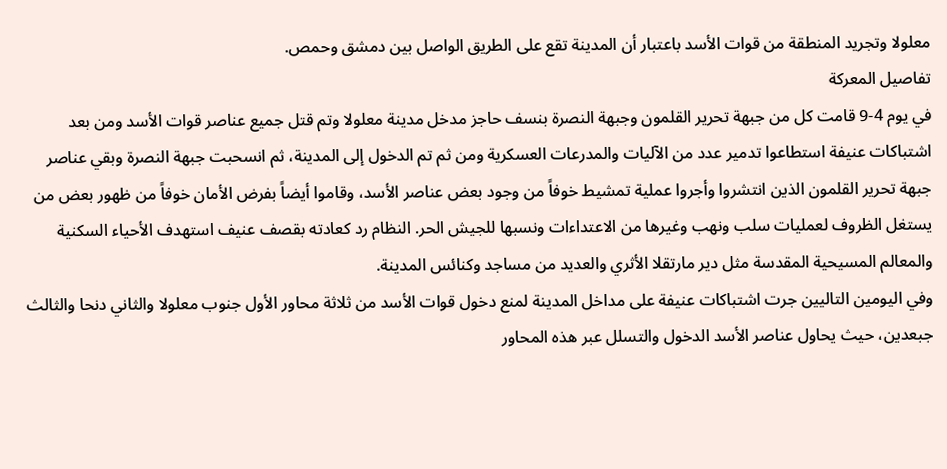معلولا وتجريد المنطقة من قوات الأسد باعتبار أن المدينة تقع على الطريق الواصل بين دمشق وحمص.
تفاصيل المعركة
في يوم 4-9 قامت كل من جبهة تحرير القلمون وجبهة النصرة بنسف حاجز مدخل مدينة معلولا وتم قتل جميع عناصر قوات الأسد ومن بعد اشتباكات عنيفة استطاعوا تدمير عدد من الآليات والمدرعات العسكرية ومن ثم تم الدخول إلى المدينة، ثم انسحبت جبهة النصرة وبقي عناصر جبهة تحرير القلمون الذين انتشروا وأجروا عملية تمشيط خوفاً من وجود بعض عناصر الأسد، وقاموا أيضاً بفرض الأمان خوفاً من ظهور بعض من يستغل الظروف لعمليات سلب ونهب وغيرها من الاعتداءات ونسبها للجيش الحر. النظام رد كعادته بقصف عنيف استهدف الأحياء السكنية والمعالم المسيحية المقدسة مثل دير مارتقلا الأثري والعديد من مساجد وكنائس المدينة.
وفي اليومين التاليين جرت اشتباكات عنيفة على مداخل المدينة لمنع دخول قوات الأسد من ثلاثة محاور الأول جنوب معلولا والثاني دنحا والثالث جبعدين، حيث يحاول عناصر الأسد الدخول والتسلل عبر هذه المحاور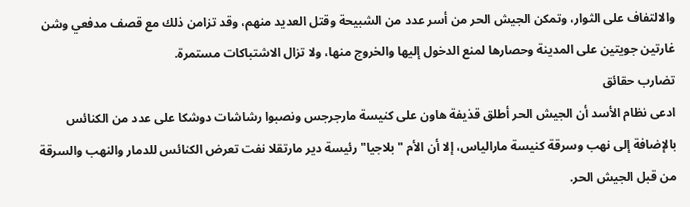والالتفاف على الثوار، وتمكن الجيش الحر من أسر عدد من الشبيحة وقتل العديد منهم، وقد تزامن ذلك مع قصف مدفعي وشن غارتين جويتين على المدينة وحصارها لمنع الدخول إليها والخروج منها، ولا تزال الاشتباكات مستمرة.
تضارب حقائق
ادعى نظام الأسد أن الجيش الحر أطلق قذيفة هاون على كنيسة مارجرجس ونصبوا رشاشات دوشكا على عدد من الكنائس بالإضافة إلى نهب وسرقة كنيسة مارالياس، إلا أن الأم "بلاجيا" رئيسة دير مارتقلا نفت تعرض الكنائس للدمار والنهب والسرقة من قبل الجيش الحر.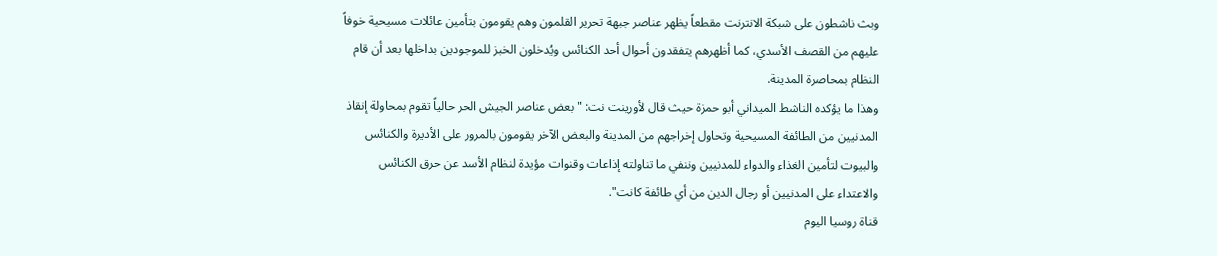وبث ناشطون على شبكة الانترنت مقطعاً يظهر عناصر جبهة تحرير القلمون وهم يقومون بتأمين عائلات مسيحية خوفاً عليهم من القصف الأسدي، كما أظهرهم يتفقدون أحوال أحد الكنائس ويُدخلون الخبز للموجودين بداخلها بعد أن قام النظام بمحاصرة المدينة.
وهذا ما يؤكده الناشط الميداني أبو حمزة حيث قال لأورينت نت: "بعض عناصر الجيش الحر حالياً تقوم بمحاولة إنقاذ المدنيين من الطائفة المسيحية وتحاول إخراجهم من المدينة والبعض الآخر يقومون بالمرور على الأديرة والكنائس والبيوت لتأمين الغذاء والدواء للمدنيين وننفي ما تناولته إذاعات وقنوات مؤيدة لنظام الأسد عن حرق الكنائس والاعتداء على المدنيين أو رجال الدين من أي طائفة كانت".
قناة روسيا اليوم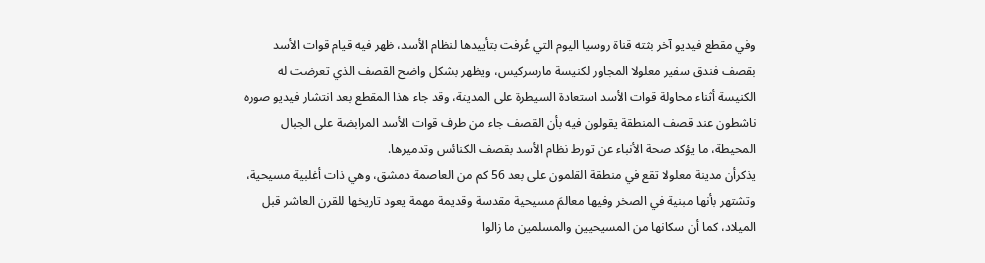وفي مقطع فيديو آخر بثته قناة روسيا اليوم التي عُرفت بتأييدها لنظام الأسد، ظهر فيه قيام قوات الأسد بقصف فندق سفير معلولا المجاور لكنيسة مارسركيس، ويظهر بشكل واضح القصف الذي تعرضت له الكنيسة أثناء محاولة قوات الأسد استعادة السيطرة على المدينة، وقد جاء هذا المقطع بعد انتشار فيديو صوره ناشطون عند قصف المنطقة يقولون فيه بأن القصف جاء من طرف قوات الأسد المرابضة على الجبال المحيطة، ما يؤكد صحة الأنباء عن تورط نظام الأسد بقصف الكنائس وتدميرها.
يذكرأن مدينة معلولا تقع في منطقة القلمون على بعد 56 كم من العاصمة دمشق، وهي ذات أغلبية مسيحية، وتشتهر بأنها مبنية في الصخر وفيها معالمَ مسيحية مقدسة وقديمة مهمة يعود تاريخها للقرن العاشر قبل الميلاد، كما أن سكانها من المسيحيين والمسلمين ما زالوا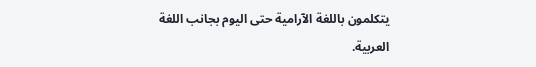يتكلمون باللغة الآرامية حتى اليوم بجانب اللغة العربية.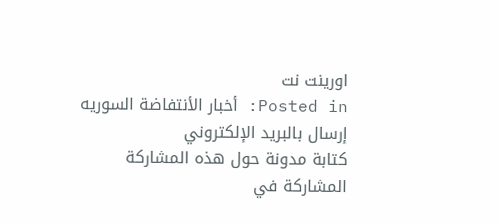اورينت نت
Posted in: أخبار الأنتفاضة السوريه
إرسال بالبريد الإلكتروني
كتابة مدونة حول هذه المشاركة
المشاركة في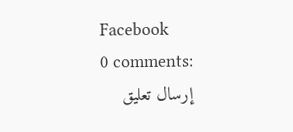Facebook
0 comments:
إرسال تعليق